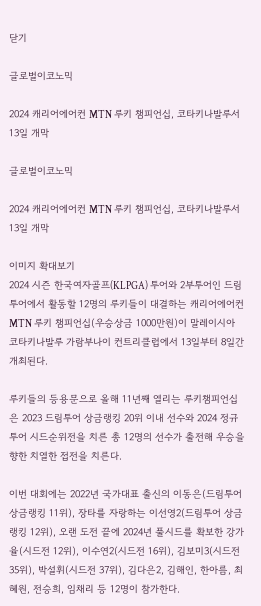닫기

글로벌이코노믹

2024 캐리어에어컨 MTN 루키 챔피언십, 코타키나발루서 13일 개막

글로벌이코노믹

2024 캐리어에어컨 MTN 루키 챔피언십, 코타키나발루서 13일 개막

이미지 확대보기
2024 시즌 한국여자골프(KLPGA) 투어와 2부투어인 드림투어에서 활동할 12명의 루키들이 대결하는 캐리어에어컨 MTN 루키 챔피언십(우승상금 1000만원)이 말레이시아 코타키나발루 가람부나이 컨트리클럽에서 13일부터 8일간 개최된다.

루키들의 등용문으로 올해 11년째 열리는 루키챔피언십은 2023 드림투어 상금랭킹 20위 이내 선수와 2024 정규투어 시드순위전을 치른 총 12명의 선수가 출전해 우승을 향한 치열한 접전을 치른다.

이번 대회에는 2022년 국가대표 출신의 이동은(드림투어 상금랭킹 11위), 장타를 자랑하는 이선영2(드림투어 상금랭킹 12위), 오랜 도전 끝에 2024년 풀시드를 확보한 강가율(시드전 12위), 이수연2(시드전 16위), 김보미3(시드전 35위), 박설휘(시드전 37위), 김다은2, 김해인, 한아름, 최혜원, 전승희, 임채리 등 12명이 참가한다.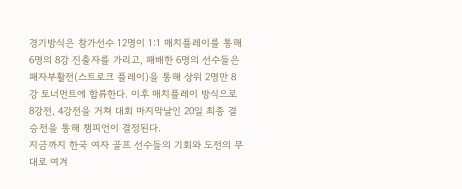경기방식은 참가선수 12명이 1:1 매치플레이를 통해 6명의 8강 진출자를 가리고, 패배한 6명의 선수들은 패자부활전(스트로크 플레이)을 통해 상위 2명만 8강 토너먼트에 합류한다. 이후 매치플레이 방식으로 8강전, 4강전을 거쳐 대회 마지막날인 20일 최종 결승전을 통해 챔피언이 결정된다.
지금까지 한국 여자 골프 선수들의 기회와 도전의 무대로 여겨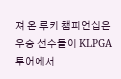져 온 루키 챔피언십은 우승 선수들이 KLPGA 투어에서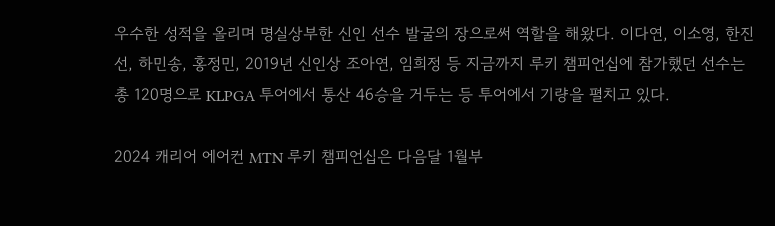우수한 성적을 올리며 명실상부한 신인 선수 발굴의 장으로써 역할을 해왔다. 이다연, 이소영, 한진선, 하민송, 홍정민, 2019년 신인상 조아연, 임희정 등 지금까지 루키 챔피언십에 참가했던 선수는 총 120명으로 KLPGA 투어에서 통산 46승을 거두는 등 투어에서 기량을 펼치고 있다.

2024 캐리어 에어컨 MTN 루키 챔피언십은 다음달 1월부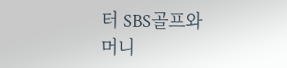터 SBS골프와 머니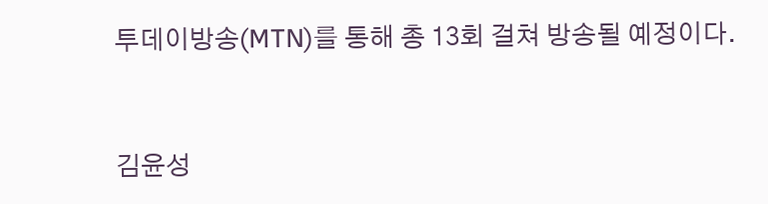투데이방송(MTN)를 통해 총 13회 걸쳐 방송될 예정이다.


김윤성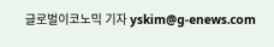글로벌이코노믹 기자 yskim@g-enews.com